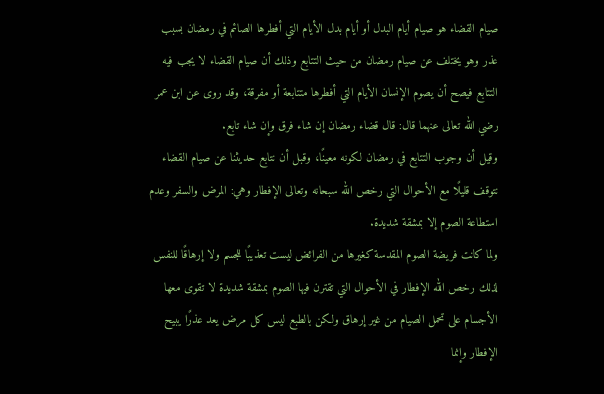صيام القضاء هو صيام أيام البدل أو أيام بدل الأيام التي أفطرها الصائم في رمضان بسبب عذر وهو يختلف عن صيام رمضان من حيث التتابع وذلك أن صيام القضاء لا يجب فيه التتابع فيصح أن يصوم الإنسان الأيام التي أفطرها متتابعة أو مفرقة، وقد روى عن ابن عمر رضي الله تعالى عنهما قال: قال قضاء رمضان إن شاء فرق وإن شاء تابع.
وقيل أن وجوب التتابع في رمضان لكونه معينًا، وقبل أن نتابع حديثنا عن صيام القضاء نتوقف قليلًا مع الأحوال التي رخص الله سبحانه وتعالى الإفطار وهي: المرض والسفر وعدم استطاعة الصوم إلا بمشقة شديدة.
ولما كانت فريضة الصوم المقدسة كغيرها من الفرائض ليست تعذيبًا للجسم ولا إرهاقًا للنفس لذلك رخص الله الإفطار في الأحوال التي تقترن فيها الصوم بمشقة شديدة لا تقوى معها الأجسام على تحمل الصيام من غير إرهاق ولكن بالطبع ليس كل مرض يعد عذرًا يبيح الإفطار وإنما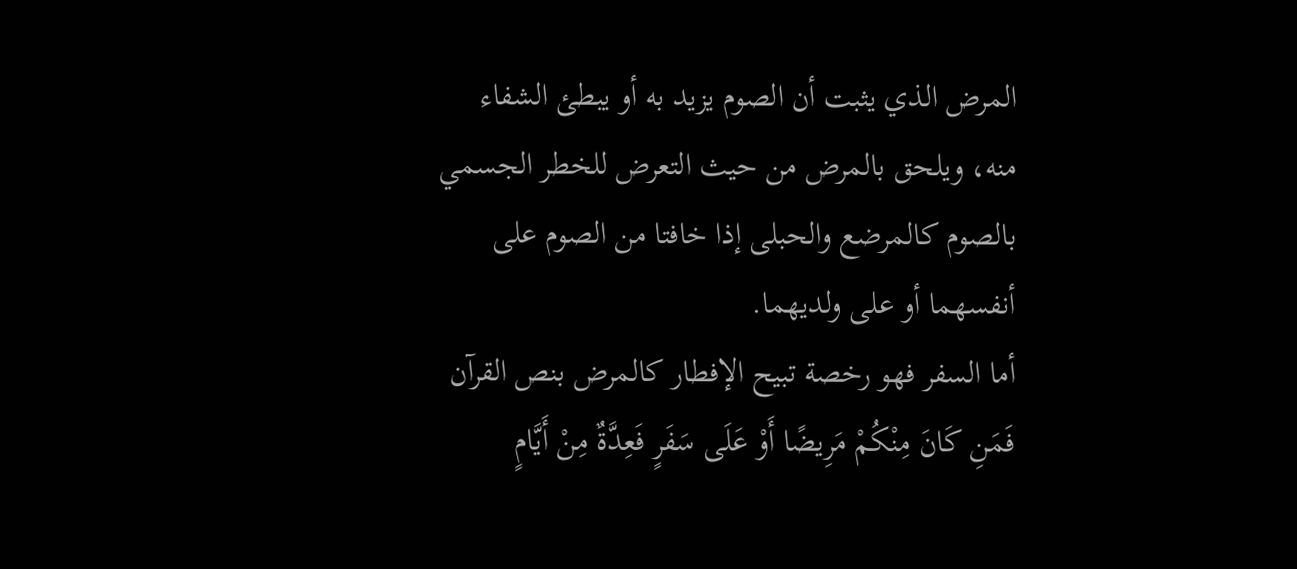المرض الذي يثبت أن الصوم يزيد به أو يبطئ الشفاء منه، ويلحق بالمرض من حيث التعرض للخطر الجسمي بالصوم كالمرضع والحبلى إذا خافتا من الصوم على أنفسهما أو على ولديهما.
أما السفر فهو رخصة تبيح الإفطار كالمرض بنص القرآن فَمَنِ كَانَ مِنْكُمْ مَرِيضًا أَوْ عَلَى سَفَرٍ فَعِدَّةٌ مِنْ أَيَّامٍ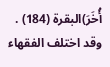أُخَرَ)البقرة (184) . وقد اختلف الفقهاء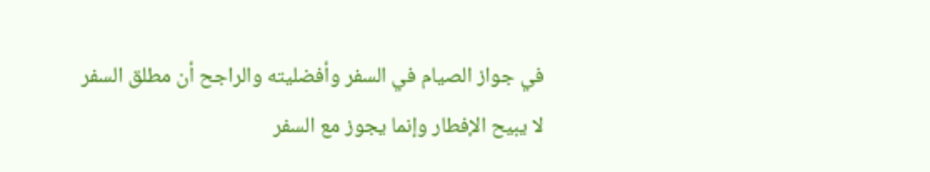في جواز الصيام في السفر وأفضليته والراجح أن مطلق السفر لا يبيح الإفطار وإنما يجوز مع السفر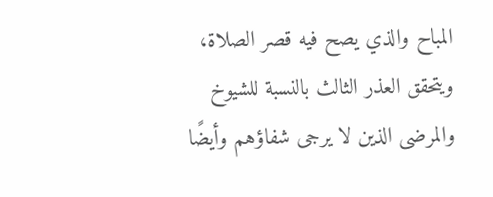المباح والذي يصح فيه قصر الصلاة، ويتحقق العذر الثالث بالنسبة للشيوخ والمرضى الذين لا يرجى شفاؤهم وأيضًا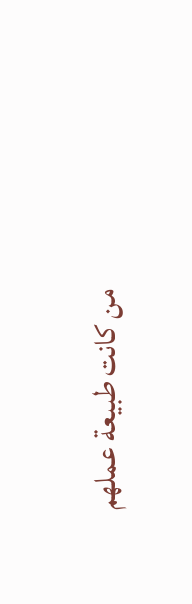من كانت طبيعة عملهم